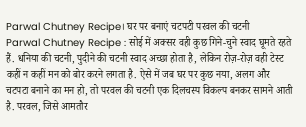Parwal Chutney Recipe। घर पर बनाएं चटपटी परवल की चटनी
Parwal Chutney Recipe : सोई में अक्सर वही कुछ गिने-चुने स्वाद घूमते रहते हैं. धनिया की चटनी, पुदीने की चटनी स्वाद अच्छा होता है, लेकिन रोज़-रोज़ वही टेस्ट कहीं न कहीं मन को बोर करने लगता है. ऐसे में जब घर पर कुछ नया, अलग और चटपटा बनाने का मन हो, तो परवल की चटनी एक दिलचस्प विकल्प बनकर सामने आती है. परवल, जिसे आमतौर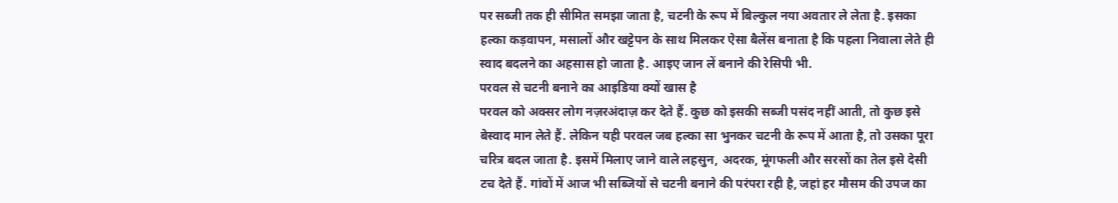पर सब्जी तक ही सीमित समझा जाता है, चटनी के रूप में बिल्कुल नया अवतार ले लेता है. इसका हल्का कड़वापन, मसालों और खट्टेपन के साथ मिलकर ऐसा बैलेंस बनाता है कि पहला निवाला लेते ही स्वाद बदलने का अहसास हो जाता है. आइए जान लें बनाने की रेसिपी भी.
परवल से चटनी बनाने का आइडिया क्यों खास है
परवल को अक्सर लोग नज़रअंदाज़ कर देते हैं. कुछ को इसकी सब्जी पसंद नहीं आती, तो कुछ इसे बेस्वाद मान लेते हैं. लेकिन यही परवल जब हल्का सा भुनकर चटनी के रूप में आता है, तो उसका पूरा चरित्र बदल जाता है. इसमें मिलाए जाने वाले लहसुन, अदरक, मूंगफली और सरसों का तेल इसे देसी टच देते हैं. गांवों में आज भी सब्जियों से चटनी बनाने की परंपरा रही है, जहां हर मौसम की उपज का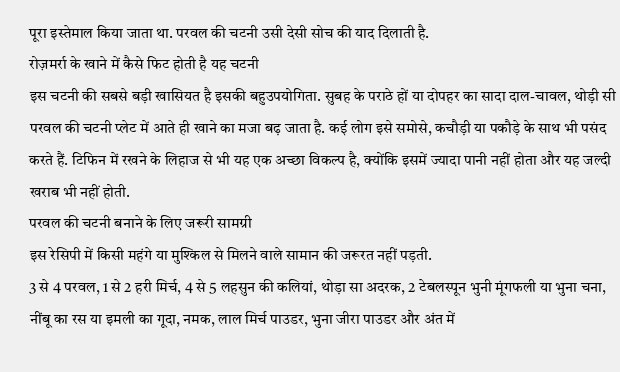पूरा इस्तेमाल किया जाता था. परवल की चटनी उसी देसी सोच की याद दिलाती है.
रोज़मर्रा के खाने में कैसे फिट होती है यह चटनी
इस चटनी की सबसे बड़ी खासियत है इसकी बहुउपयोगिता. सुबह के पराठे हों या दोपहर का सादा दाल-चावल, थोड़ी सी परवल की चटनी प्लेट में आते ही खाने का मजा बढ़ जाता है. कई लोग इसे समोसे, कचौड़ी या पकौड़े के साथ भी पसंद करते हैं. टिफिन में रखने के लिहाज से भी यह एक अच्छा विकल्प है, क्योंकि इसमें ज्यादा पानी नहीं होता और यह जल्दी खराब भी नहीं होती.
परवल की चटनी बनाने के लिए जरूरी सामग्री
इस रेसिपी में किसी महंगे या मुश्किल से मिलने वाले सामान की जरूरत नहीं पड़ती.
3 से 4 परवल, 1 से 2 हरी मिर्च, 4 से 5 लहसुन की कलियां, थोड़ा सा अदरक, 2 टेबलस्पून भुनी मूंगफली या भुना चना, नींबू का रस या इमली का गूदा, नमक, लाल मिर्च पाउडर, भुना जीरा पाउडर और अंत में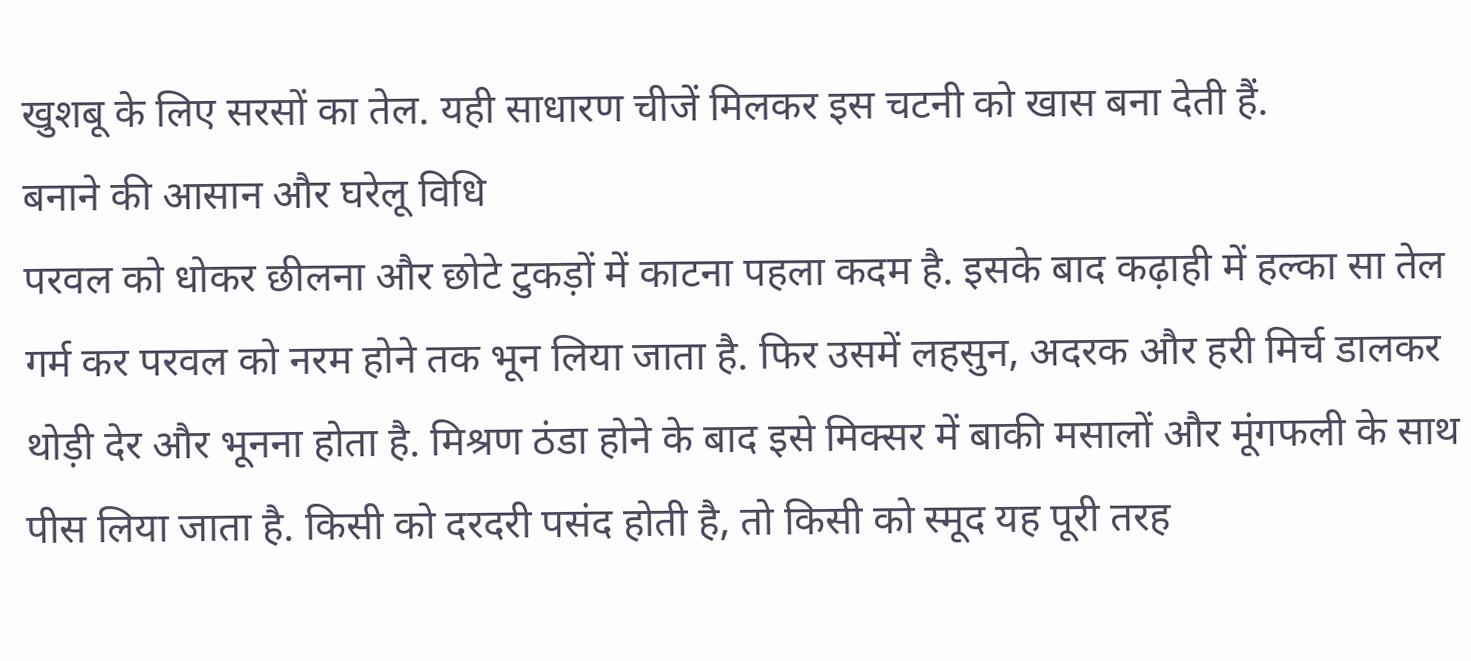खुशबू के लिए सरसों का तेल. यही साधारण चीजें मिलकर इस चटनी को खास बना देती हैं.
बनाने की आसान और घरेलू विधि
परवल को धोकर छीलना और छोटे टुकड़ों में काटना पहला कदम है. इसके बाद कढ़ाही में हल्का सा तेल गर्म कर परवल को नरम होने तक भून लिया जाता है. फिर उसमें लहसुन, अदरक और हरी मिर्च डालकर थोड़ी देर और भूनना होता है. मिश्रण ठंडा होने के बाद इसे मिक्सर में बाकी मसालों और मूंगफली के साथ पीस लिया जाता है. किसी को दरदरी पसंद होती है, तो किसी को स्मूद यह पूरी तरह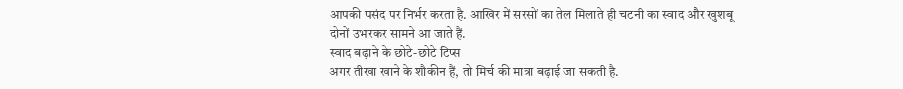आपकी पसंद पर निर्भर करता है. आखिर में सरसों का तेल मिलाते ही चटनी का स्वाद और खुशबू दोनों उभरकर सामने आ जाते हैं.
स्वाद बढ़ाने के छोटे-छोटे टिप्स
अगर तीखा खाने के शौकीन हैं, तो मिर्च की मात्रा बढ़ाई जा सकती है.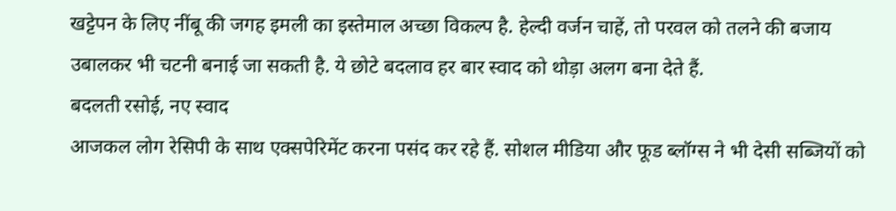खट्टेपन के लिए नींबू की जगह इमली का इस्तेमाल अच्छा विकल्प है. हेल्दी वर्जन चाहें, तो परवल को तलने की बजाय उबालकर भी चटनी बनाई जा सकती है. ये छोटे बदलाव हर बार स्वाद को थोड़ा अलग बना देते हैं.
बदलती रसोई, नए स्वाद
आजकल लोग रेसिपी के साथ एक्सपेरिमेंट करना पसंद कर रहे हैं. सोशल मीडिया और फूड ब्लॉग्स ने भी देसी सब्जियों को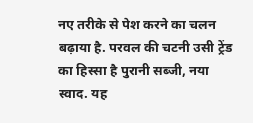नए तरीके से पेश करने का चलन बढ़ाया है. परवल की चटनी उसी ट्रेंड का हिस्सा है पुरानी सब्जी, नया स्वाद. यह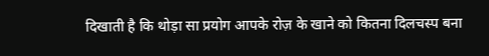दिखाती है कि थोड़ा सा प्रयोग आपके रोज़ के खाने को कितना दिलचस्प बना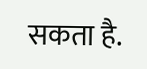सकता है.